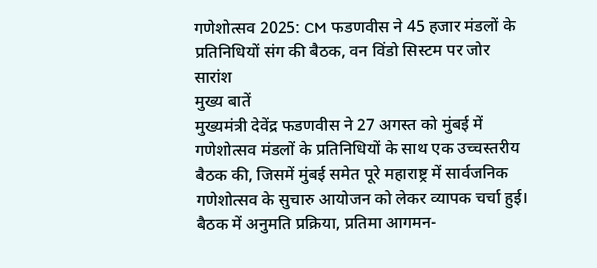गणेशोत्सव 2025: CM फडणवीस ने 45 हजार मंडलों के प्रतिनिधियों संग की बैठक, वन विंडो सिस्टम पर जोर
सारांश
मुख्य बातें
मुख्यमंत्री देवेंद्र फडणवीस ने 27 अगस्त को मुंबई में गणेशोत्सव मंडलों के प्रतिनिधियों के साथ एक उच्चस्तरीय बैठक की, जिसमें मुंबई समेत पूरे महाराष्ट्र में सार्वजनिक गणेशोत्सव के सुचारु आयोजन को लेकर व्यापक चर्चा हुई। बैठक में अनुमति प्रक्रिया, प्रतिमा आगमन-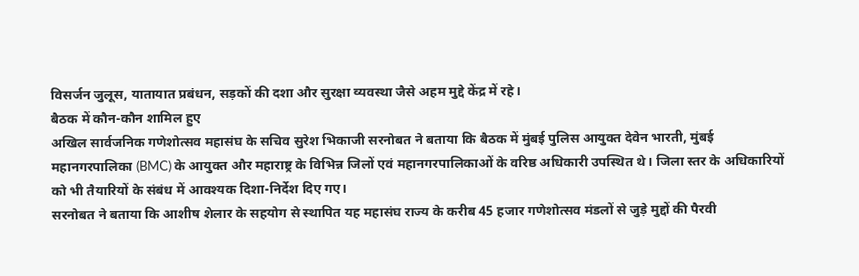विसर्जन जुलूस, यातायात प्रबंधन, सड़कों की दशा और सुरक्षा व्यवस्था जैसे अहम मुद्दे केंद्र में रहे।
बैठक में कौन-कौन शामिल हुए
अखिल सार्वजनिक गणेशोत्सव महासंघ के सचिव सुरेश भिकाजी सरनोबत ने बताया कि बैठक में मुंबई पुलिस आयुक्त देवेन भारती, मुंबई महानगरपालिका (BMC) के आयुक्त और महाराष्ट्र के विभिन्न जिलों एवं महानगरपालिकाओं के वरिष्ठ अधिकारी उपस्थित थे। जिला स्तर के अधिकारियों को भी तैयारियों के संबंध में आवश्यक दिशा-निर्देश दिए गए।
सरनोबत ने बताया कि आशीष शेलार के सहयोग से स्थापित यह महासंघ राज्य के करीब 45 हजार गणेशोत्सव मंडलों से जुड़े मुद्दों की पैरवी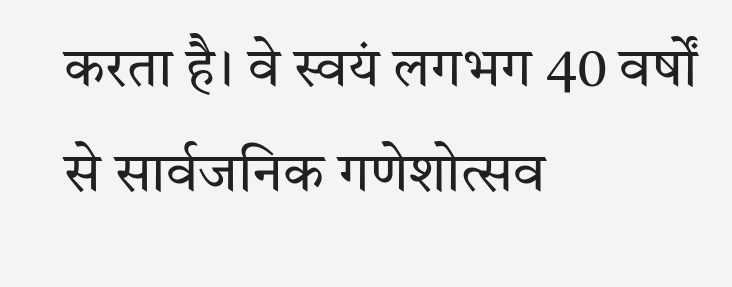करता है। वे स्वयं लगभग 40 वर्षों से सार्वजनिक गणेशोत्सव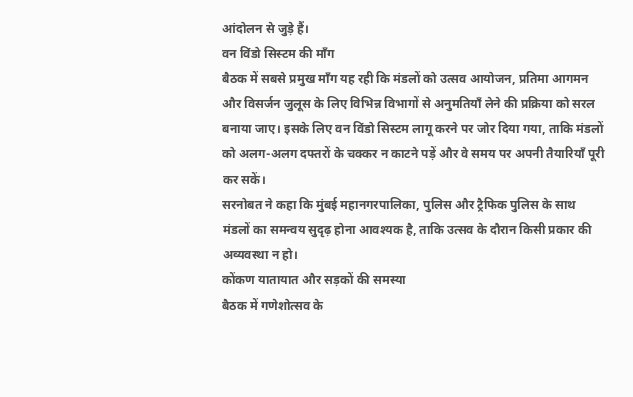आंदोलन से जुड़े हैं।
वन विंडो सिस्टम की माँग
बैठक में सबसे प्रमुख माँग यह रही कि मंडलों को उत्सव आयोजन, प्रतिमा आगमन और विसर्जन जुलूस के लिए विभिन्न विभागों से अनुमतियाँ लेने की प्रक्रिया को सरल बनाया जाए। इसके लिए वन विंडो सिस्टम लागू करने पर जोर दिया गया, ताकि मंडलों को अलग-अलग दफ्तरों के चक्कर न काटने पड़ें और वे समय पर अपनी तैयारियाँ पूरी कर सकें।
सरनोबत ने कहा कि मुंबई महानगरपालिका, पुलिस और ट्रैफिक पुलिस के साथ मंडलों का समन्वय सुदृढ़ होना आवश्यक है, ताकि उत्सव के दौरान किसी प्रकार की अव्यवस्था न हो।
कोंकण यातायात और सड़कों की समस्या
बैठक में गणेशोत्सव के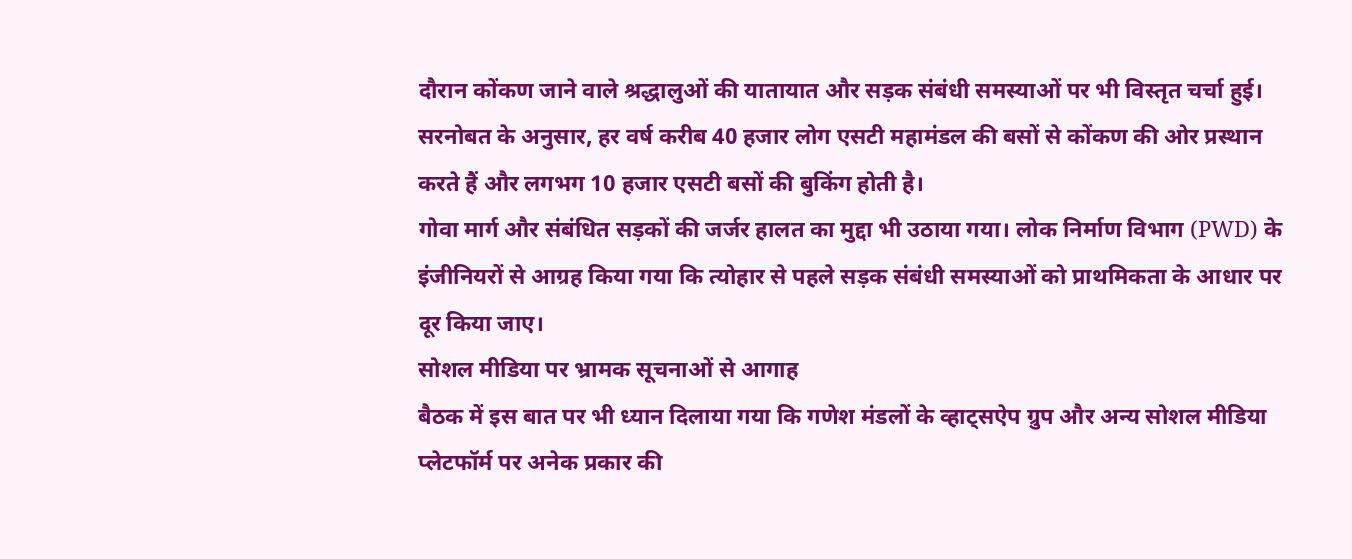दौरान कोंकण जाने वाले श्रद्धालुओं की यातायात और सड़क संबंधी समस्याओं पर भी विस्तृत चर्चा हुई। सरनोबत के अनुसार, हर वर्ष करीब 40 हजार लोग एसटी महामंडल की बसों से कोंकण की ओर प्रस्थान करते हैं और लगभग 10 हजार एसटी बसों की बुकिंग होती है।
गोवा मार्ग और संबंधित सड़कों की जर्जर हालत का मुद्दा भी उठाया गया। लोक निर्माण विभाग (PWD) के इंजीनियरों से आग्रह किया गया कि त्योहार से पहले सड़क संबंधी समस्याओं को प्राथमिकता के आधार पर दूर किया जाए।
सोशल मीडिया पर भ्रामक सूचनाओं से आगाह
बैठक में इस बात पर भी ध्यान दिलाया गया कि गणेश मंडलों के व्हाट्सऐप ग्रुप और अन्य सोशल मीडिया प्लेटफॉर्म पर अनेक प्रकार की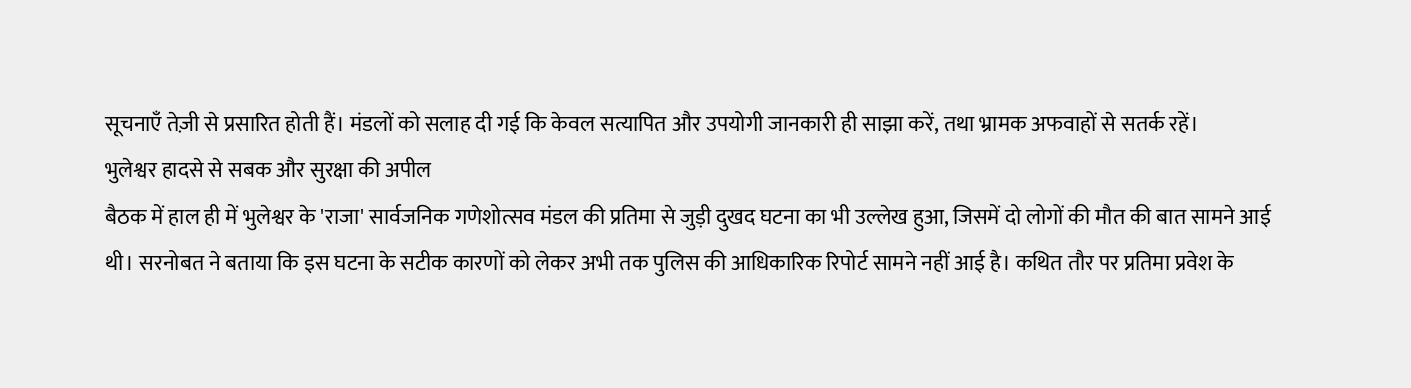सूचनाएँ तेज़ी से प्रसारित होती हैं। मंडलों को सलाह दी गई कि केवल सत्यापित और उपयोगी जानकारी ही साझा करें, तथा भ्रामक अफवाहों से सतर्क रहें।
भुलेश्वर हादसे से सबक और सुरक्षा की अपील
बैठक में हाल ही में भुलेश्वर के 'राजा' सार्वजनिक गणेशोत्सव मंडल की प्रतिमा से जुड़ी दुखद घटना का भी उल्लेख हुआ, जिसमें दो लोगों की मौत की बात सामने आई थी। सरनोबत ने बताया कि इस घटना के सटीक कारणों को लेकर अभी तक पुलिस की आधिकारिक रिपोर्ट सामने नहीं आई है। कथित तौर पर प्रतिमा प्रवेश के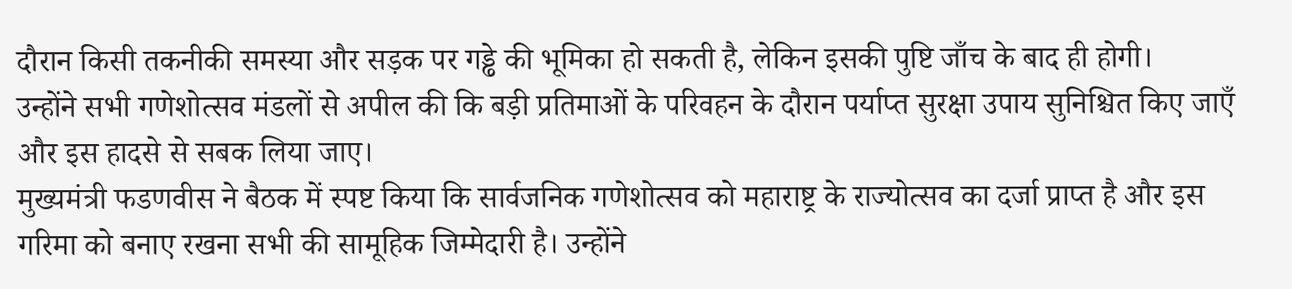दौरान किसी तकनीकी समस्या और सड़क पर गड्ढे की भूमिका हो सकती है, लेकिन इसकी पुष्टि जाँच के बाद ही होगी।
उन्होंने सभी गणेशोत्सव मंडलों से अपील की कि बड़ी प्रतिमाओं के परिवहन के दौरान पर्याप्त सुरक्षा उपाय सुनिश्चित किए जाएँ और इस हादसे से सबक लिया जाए।
मुख्यमंत्री फडणवीस ने बैठक में स्पष्ट किया कि सार्वजनिक गणेशोत्सव को महाराष्ट्र के राज्योत्सव का दर्जा प्राप्त है और इस गरिमा को बनाए रखना सभी की सामूहिक जिम्मेदारी है। उन्होंने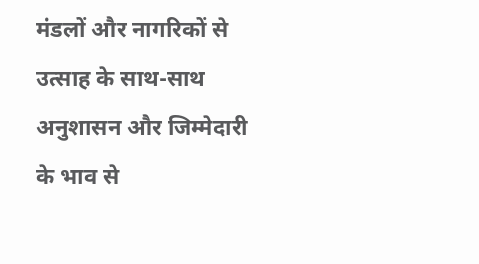मंडलों और नागरिकों से उत्साह के साथ-साथ अनुशासन और जिम्मेदारी के भाव से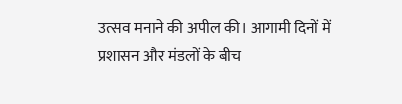उत्सव मनाने की अपील की। आगामी दिनों में प्रशासन और मंडलों के बीच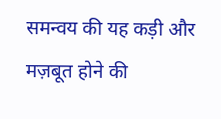समन्वय की यह कड़ी और मज़बूत होने की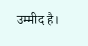उम्मीद है।